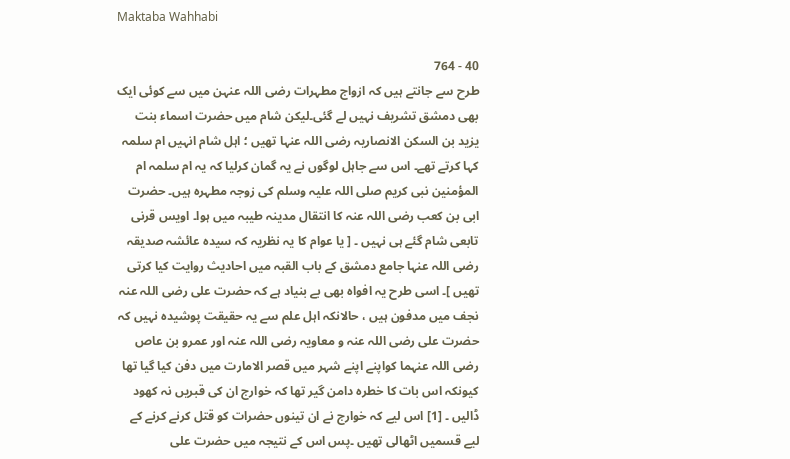Maktaba Wahhabi

40 - 764
طرح سے جانتے ہیں کہ ازواج مطہرات رضی اللہ عنہن میں سے کوئی ایک بھی دمشق تشریف نہیں لے گئی۔لیکن شام میں حضرت اسماء بنت یزید بن السکن الانصاریہ رضی اللہ عنہا تھیں ؛ اہل شام انہیں ام سلمہ کہا کرتے تھے۔ اس سے جاہل لوگوں نے یہ گمان کرلیا کہ یہ ام سلمہ ام المؤمنین نبی کریم صلی اللہ علیہ وسلم کی زوجہ مطہرہ ہیں۔ حضرت ابی بن کعب رضی اللہ عنہ کا انتقال مدینہ طیبہ میں ہوا۔ اویس قرنی تابعی شام گئے ہی نہیں ۔ [ یا عوام کا یہ نظریہ کہ سیدہ عائشہ صدیقہ رضی اللہ عنہا جامع دمشق کے باب القبہ میں احادیث روایت کیا کرتی تھیں ]۔ اسی طرح یہ افواہ بھی بے بنیاد ہے کہ حضرت علی رضی اللہ عنہ نجف میں مدفون ہیں ، حالانکہ اہل علم سے یہ حقیقت پوشیدہ نہیں کہ حضرت علی رضی اللہ عنہ و معاویہ رضی اللہ عنہ اور عمرو بن عاص رضی اللہ عنہما کواپنے اپنے شہر میں قصر الامارت میں دفن کیا گیا تھا کیونکہ اس بات کا خطرہ دامن گیر تھا کہ خوارج ان کی قبریں نہ کھود ڈالیں ۔ [1] اس لیے کہ خوارج نے ان تینوں حضرات کو قتل کرنے کرنے کے لیے قسمیں اٹھالی تھیں ۔پس اس کے نتیجہ میں حضرت علی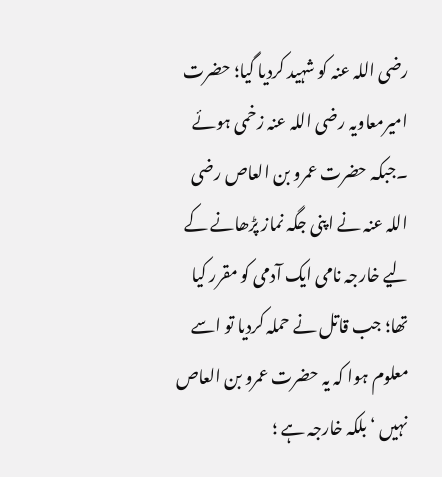رضی اللہ عنہ کو شہید کردیا گیا؛ حضرت امیرمعاویہ رضی اللہ عنہ زخمی ہوئے ۔جبکہ حضرت عمرو بن العاص رضی اللہ عنہ نے اپنی جگہ نماز پڑھانے کے لیے خارجہ نامی ایک آدمی کو مقرر کیا تھا؛ جب قاتل نے حملہ کردیا تو اسے معلوم ہوا کہ یہ حضرت عمرو بن العاص نہیں ‘ بلکہ خارجہ ہے ؛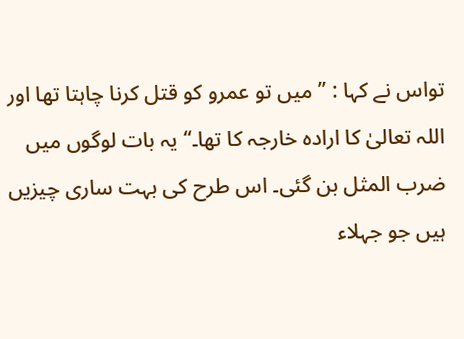تواس نے کہا : ’’میں تو عمرو کو قتل کرنا چاہتا تھا اور اللہ تعالیٰ کا ارادہ خارجہ کا تھا۔‘‘ یہ بات لوگوں میں ضرب المثل بن گئی۔ اس طرح کی بہت ساری چیزیں ہیں جو جہلاء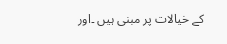کے خیالات پر مبنی ہیں ۔اور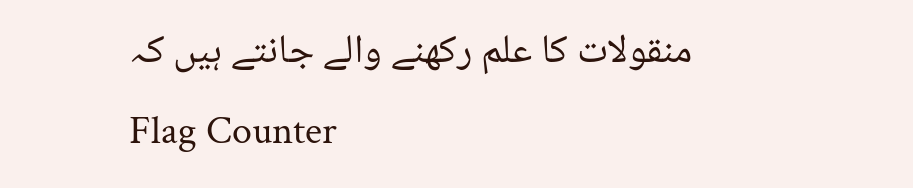منقولات کا علم رکھنے والے جانتے ہیں کہ
Flag Counter